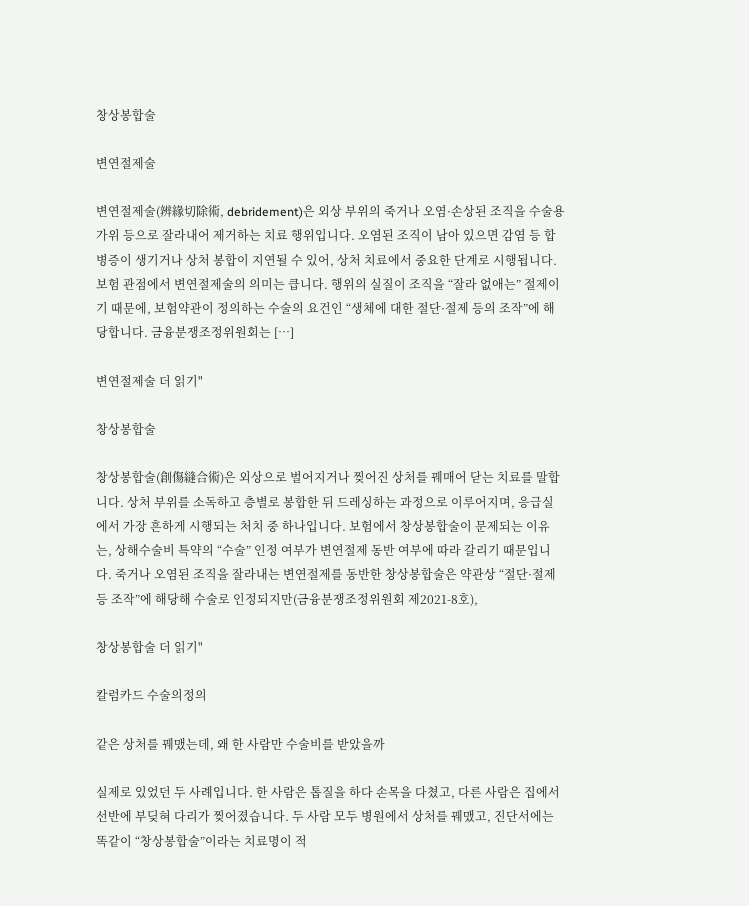창상봉합술

변연절제술

변연절제술(辨緣切除術, debridement)은 외상 부위의 죽거나 오염·손상된 조직을 수술용 가위 등으로 잘라내어 제거하는 치료 행위입니다. 오염된 조직이 남아 있으면 감염 등 합병증이 생기거나 상처 봉합이 지연될 수 있어, 상처 치료에서 중요한 단계로 시행됩니다. 보험 관점에서 변연절제술의 의미는 큽니다. 행위의 실질이 조직을 “잘라 없애는” 절제이기 때문에, 보험약관이 정의하는 수술의 요건인 “생체에 대한 절단·절제 등의 조작”에 해당합니다. 금융분쟁조정위원회는 […]

변연절제술 더 읽기"

창상봉합술

창상봉합술(創傷縫合術)은 외상으로 벌어지거나 찢어진 상처를 꿰매어 닫는 치료를 말합니다. 상처 부위를 소독하고 층별로 봉합한 뒤 드레싱하는 과정으로 이루어지며, 응급실에서 가장 흔하게 시행되는 처치 중 하나입니다. 보험에서 창상봉합술이 문제되는 이유는, 상해수술비 특약의 “수술” 인정 여부가 변연절제 동반 여부에 따라 갈리기 때문입니다. 죽거나 오염된 조직을 잘라내는 변연절제를 동반한 창상봉합술은 약관상 “절단·절제 등 조작”에 해당해 수술로 인정되지만(금융분쟁조정위원회 제2021-8호),

창상봉합술 더 읽기"

칼럼카드 수술의정의

같은 상처를 꿰맸는데, 왜 한 사람만 수술비를 받았을까

실제로 있었던 두 사례입니다. 한 사람은 톱질을 하다 손목을 다쳤고, 다른 사람은 집에서 선반에 부딪혀 다리가 찢어졌습니다. 두 사람 모두 병원에서 상처를 꿰맸고, 진단서에는 똑같이 “창상봉합술”이라는 치료명이 적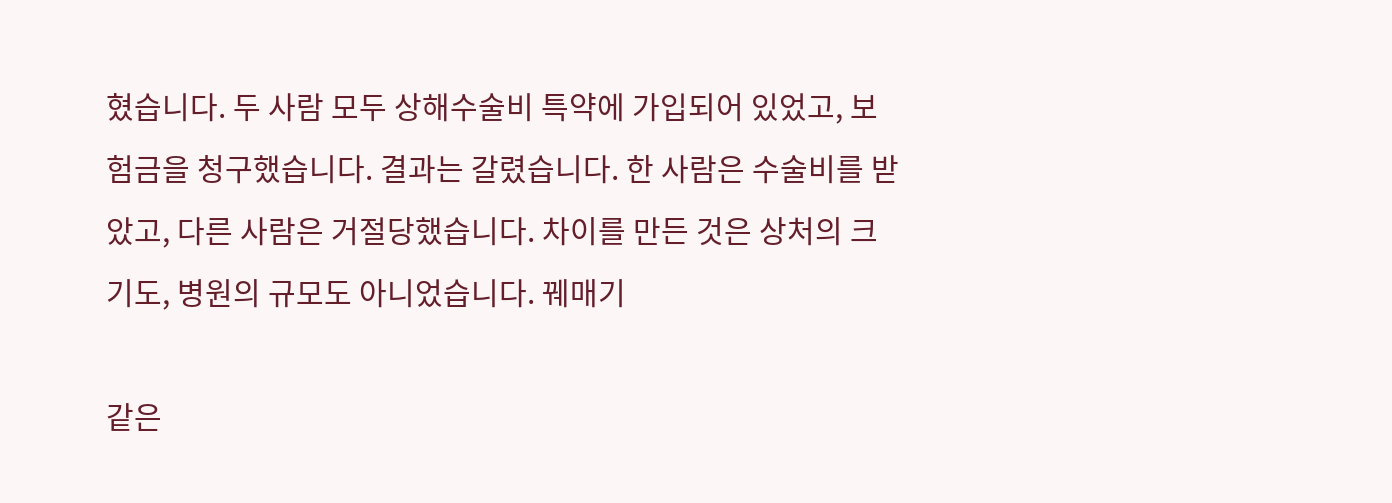혔습니다. 두 사람 모두 상해수술비 특약에 가입되어 있었고, 보험금을 청구했습니다. 결과는 갈렸습니다. 한 사람은 수술비를 받았고, 다른 사람은 거절당했습니다. 차이를 만든 것은 상처의 크기도, 병원의 규모도 아니었습니다. 꿰매기

같은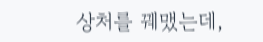상처를 꿰맸는데,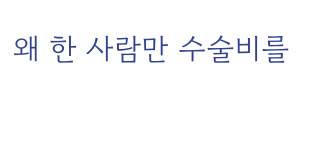왜 한 사람만 수술비를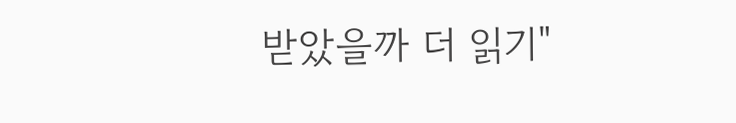받았을까 더 읽기"